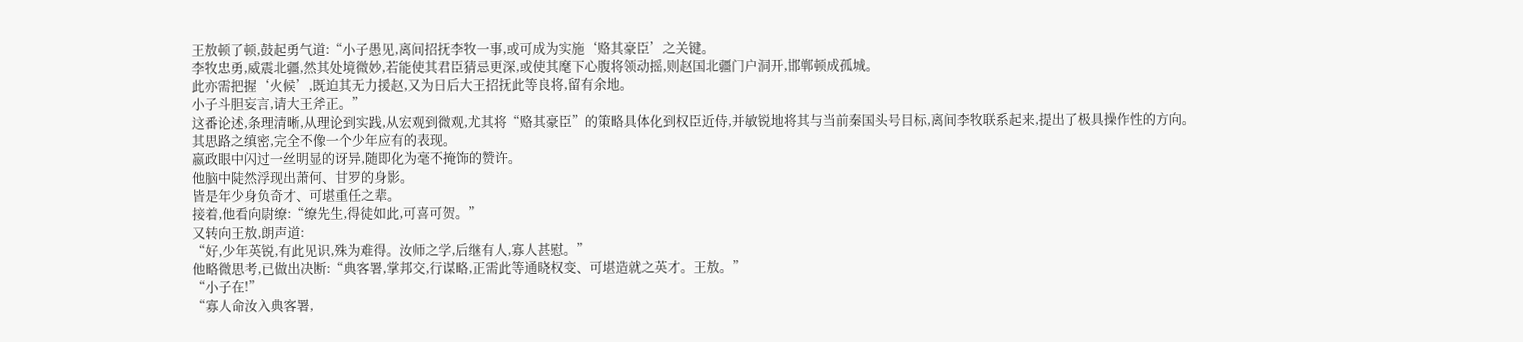王敖顿了顿,鼓起勇气道:“小子愚见,离间招抚李牧一事,或可成为实施‘赂其豪臣’之关键。
李牧忠勇,威震北疆,然其处境微妙,若能使其君臣猜忌更深,或使其麾下心腹将领动摇,则赵国北疆门户洞开,邯郸顿成孤城。
此亦需把握‘火候’,既迫其无力援赵,又为日后大王招抚此等良将,留有余地。
小子斗胆妄言,请大王斧正。”
这番论述,条理清晰,从理论到实践,从宏观到微观,尤其将“赂其豪臣”的策略具体化到权臣近侍,并敏锐地将其与当前秦国头号目标,离间李牧联系起来,提出了极具操作性的方向。
其思路之缜密,完全不像一个少年应有的表现。
嬴政眼中闪过一丝明显的讶异,随即化为毫不掩饰的赞许。
他脑中陡然浮现出萧何、甘罗的身影。
皆是年少身负奇才、可堪重任之辈。
接着,他看向尉缭:“缭先生,得徒如此,可喜可贺。”
又转向王敖,朗声道:
“好,少年英锐,有此见识,殊为难得。汝师之学,后继有人,寡人甚慰。”
他略微思考,已做出决断:“典客署,掌邦交,行谋略,正需此等通晓权变、可堪造就之英才。王敖。”
“小子在!”
“寡人命汝入典客署,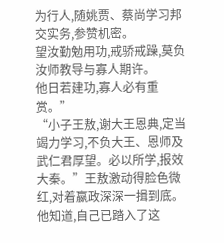为行人,随姚贾、蔡尚学习邦交实务,参赞机密。
望汝勤勉用功,戒骄戒躁,莫负汝师教导与寡人期许。
他日若建功,寡人必有重赏。”
“小子王敖,谢大王恩典,定当竭力学习,不负大王、恩师及武仁君厚望。必以所学,报效大秦。”王敖激动得脸色微红,对着嬴政深深一揖到底。
他知道,自己已踏入了这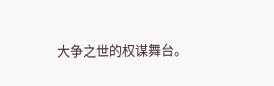大争之世的权谋舞台。